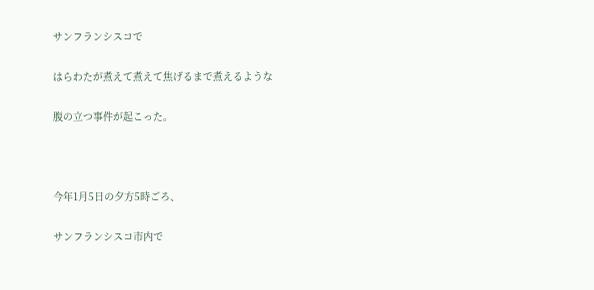サンフランシスコで

はらわたが煮えて煮えて焦げるまで煮えるような

腹の立つ事件が起こった。



今年1月5日の夕方5時ごろ、

サンフランシスコ市内で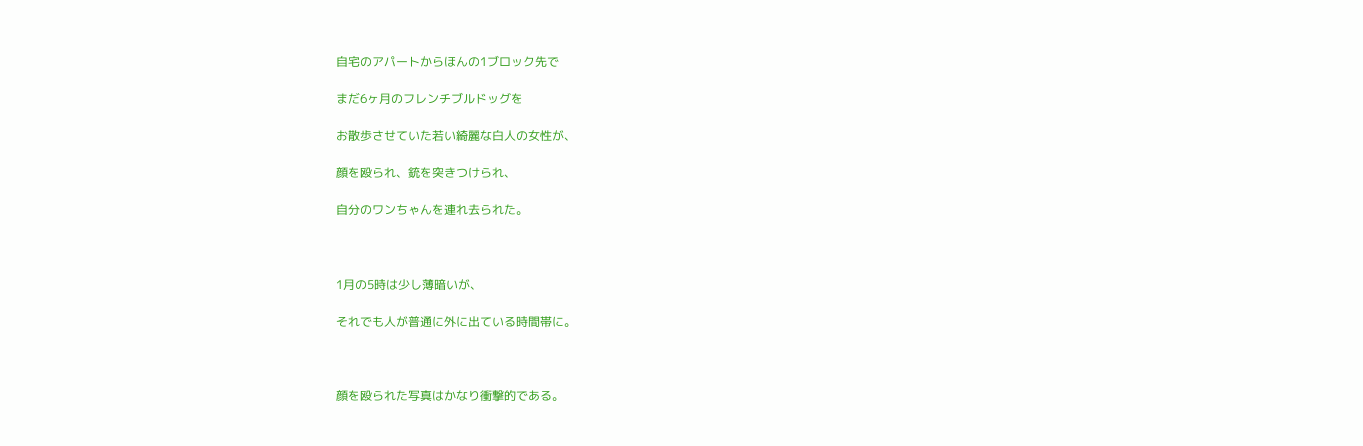自宅のアパートからほんの1ブロック先で

まだ6ヶ月のフレンチブルドッグを

お散歩させていた若い綺麗な白人の女性が、

顔を殴られ、銃を突きつけられ、

自分のワンちゃんを連れ去られた。



1月の5時は少し薄暗いが、

それでも人が普通に外に出ている時間帯に。



顔を殴られた写真はかなり衝撃的である。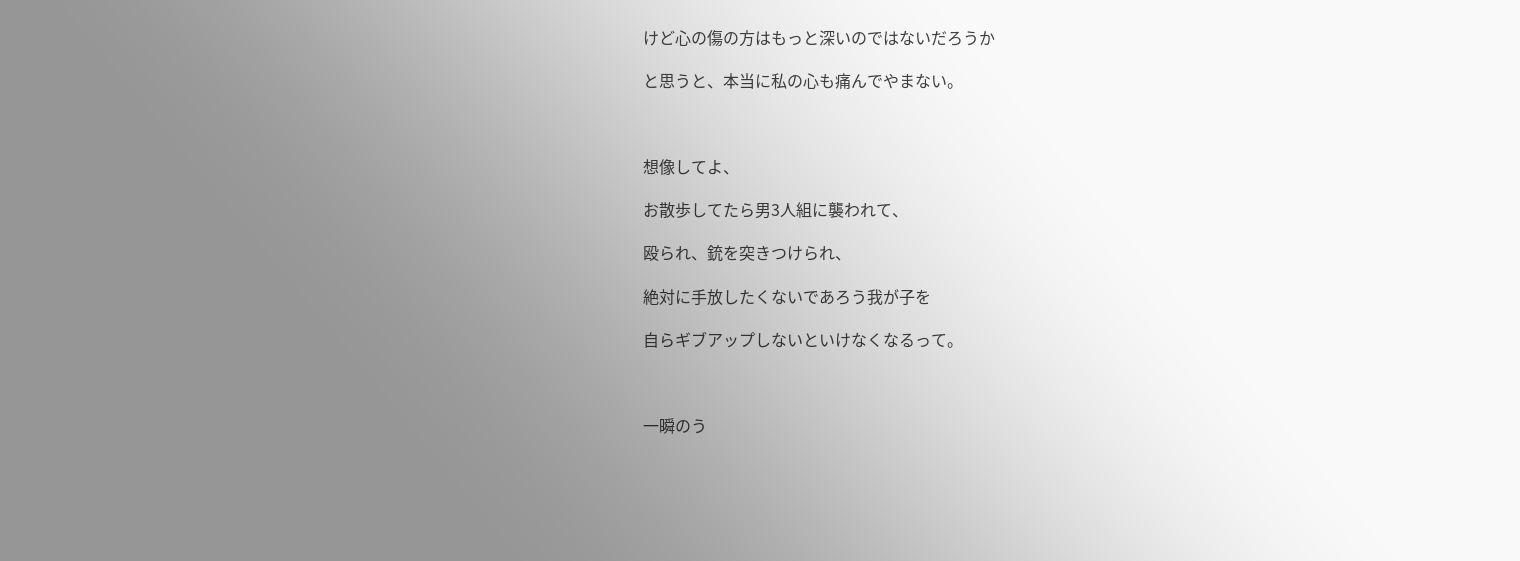けど心の傷の方はもっと深いのではないだろうか

と思うと、本当に私の心も痛んでやまない。



想像してよ、

お散歩してたら男3人組に襲われて、

殴られ、銃を突きつけられ、

絶対に手放したくないであろう我が子を

自らギブアップしないといけなくなるって。



一瞬のう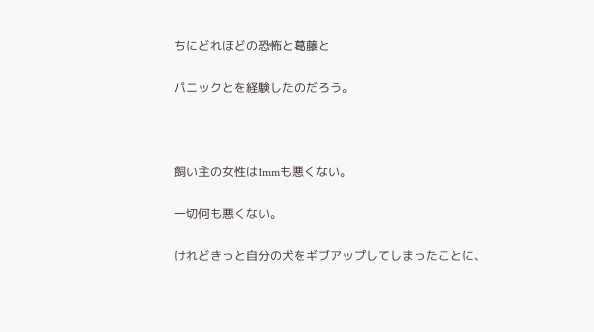ちにどれほどの恐怖と葛藤と

パニックとを経験したのだろう。



飼い主の女性は1mmも悪くない。

一切何も悪くない。

けれどきっと自分の犬をギブアップしてしまったことに、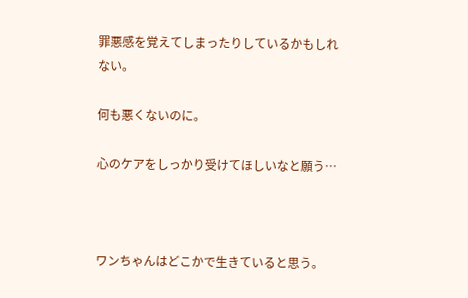罪悪感を覚えてしまったりしているかもしれない。

何も悪くないのに。

心のケアをしっかり受けてほしいなと願う…



ワンちゃんはどこかで生きていると思う。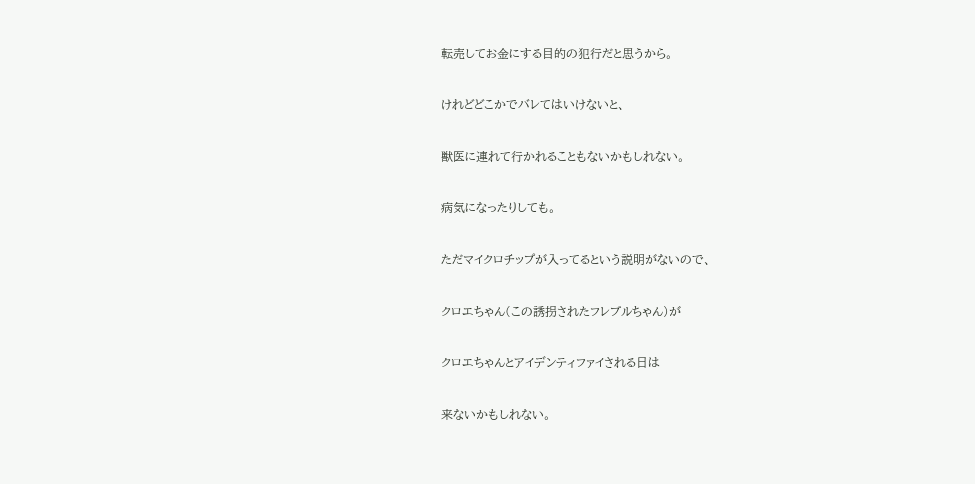転売してお金にする目的の犯行だと思うから。

けれどどこかでバレてはいけないと、

獣医に連れて行かれることもないかもしれない。

病気になったりしても。

ただマイクロチップが入ってるという説明がないので、

クロエちゃん(この誘拐されたフレブルちゃん)が

クロエちゃんとアイデンティファイされる日は

来ないかもしれない。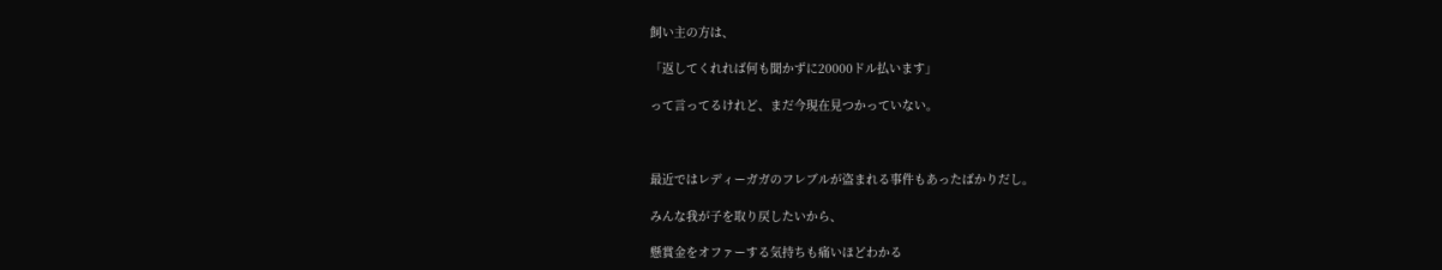飼い主の方は、

「返してくれれば何も聞かずに20000ドル払います」

って言ってるけれど、まだ今現在見つかっていない。



最近ではレディーガガのフレブルが盗まれる事件もあったばかりだし。

みんな我が子を取り戻したいから、

懸賞金をオファーする気持ちも痛いほどわかる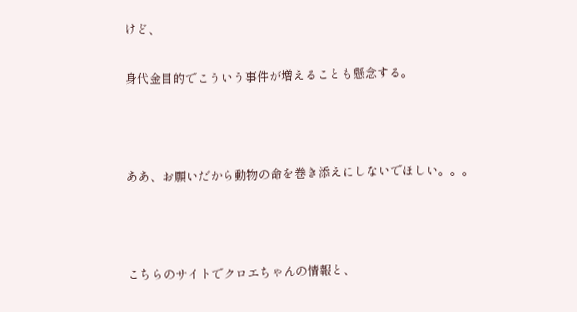けど、

身代金目的でこういう事件が増えることも懸念する。



ああ、お願いだから動物の命を巻き添えにしないでほしい。。。



こちらのサイトでクロエちゃんの情報と、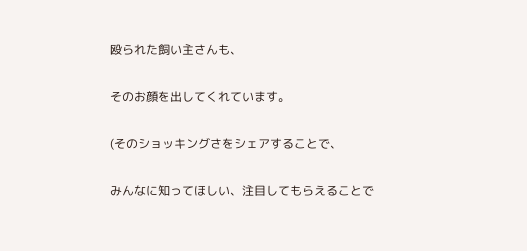殴られた飼い主さんも、

そのお顔を出してくれています。

(そのショッキングさをシェアすることで、

みんなに知ってほしい、注目してもらえることで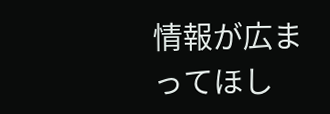情報が広まってほし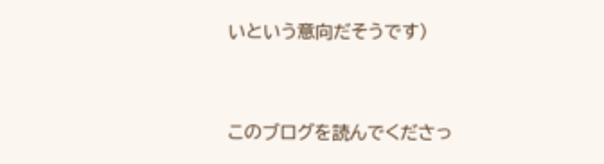いという意向だそうです)



このブログを読んでくださっ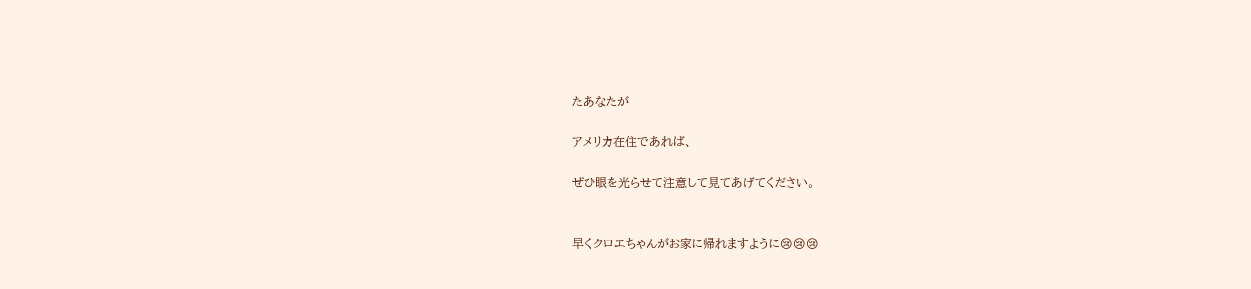たあなたが

アメリカ在住であれば、

ぜひ眼を光らせて注意して見てあげてください。


早くクロエちゃんがお家に帰れますように😢😢😢